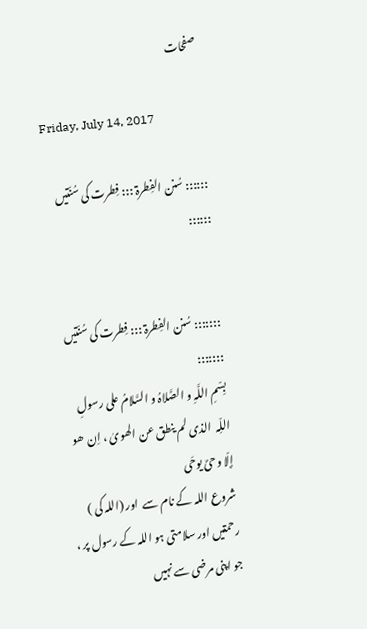صفحات

Friday, July 14, 2017

:::::: سُنن الفِطرۃ ::: فِطرت کی سُنّتیں ::::::


::::::: سُنن الفِطرۃ ::: فِطرت کی سُنّتیں :::::::
بِسّمِ اللَّہِ و الصَّلاہُ و السَّلامُ علی رسولِ اللِّہ  الذی لم ینطق عن الھویٰ ، اِن ھو إِلّا وحیٌ یوحَی
شروع اللہ کے نام سے  اور (اللہ کی ) رحمتیں اور سلامتی ہو اللہ کے رسول پر ، جو اپنی مرضی سے نہیں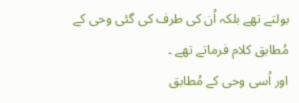بولتے تھے بلکہ اُن کی طرف کی گئی وحی کے مُطابق کلام فرماتے تھے ۔
اور اُسی وحی کے مُطابق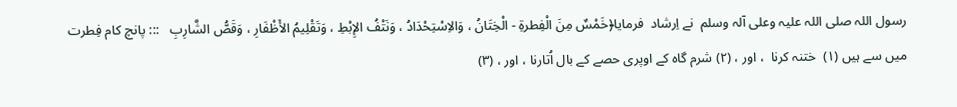رسول اللہ صلی اللہ علیہ وعلی آلہ وسلم  نے اِرشاد  فرمایا﴿خَمْسٌ مِنَ الْفِطرةِ - الْخِتَانُ ، وَالاِسْتِحْدَادُ ، وَنَتْفُ الإِبْطِ ، وَتَقْلِيمُ الأَظْفَارِ ، وَقَصُّ الشَّارِبِ   ::: پانچ کام فِطرت میں سے ہیں (۱)  ختنہ کرنا  ، اور ، (۲) شرم گاہ کے اوپری حصے کے بال اُتارنا ، اور ، (۳)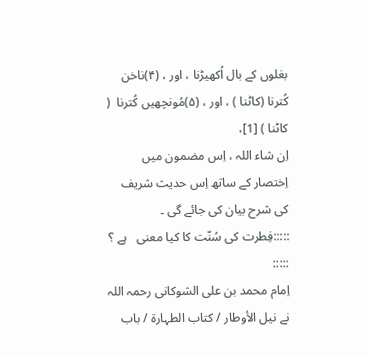بغلوں کے بال اُکھیڑنا ، اور ، (۴)ناخن کُترنا (کاٹنا ) ، اور ، (۵)مُونچھیں کُترنا  ( کاٹنا ) [1]،
اِن شاء اللہ ، اِس مضمون میں اِختصار کے ساتھ اِس حدیث شریف  کی شرح بیان کی جائے گی ۔
:::::فِطرت کی سُنّت کا کیا معنی   ہے ؟ :::::
اِمام محمد بن علی الشوکانی رحمہ اللہ نے نیل الأوطار / کتاب الطہارۃ / باب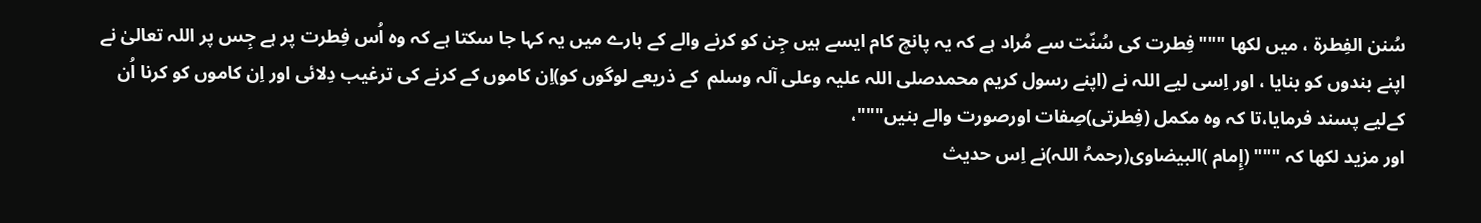سُنن الفِطرۃ ، میں لکھا """فِطرت کی سُنّت سے مُراد ہے کہ یہ پانچ کام ایسے ہیں جِن کو کرنے والے کے بارے میں یہ کہا جا سکتا ہے کہ وہ اُس فِطرت پر ہے جِس پر اللہ تعالیٰ نے اپنے بندوں کو بنایا ، اور اِسی لیے اللہ نے (اپنے رسول کریم محمدصلی اللہ علیہ وعلی آلہ وسلم  کے ذریعے لوگوں کو)اِن کاموں کے کرنے کی ترغیب دِلائی اور اِن کاموں کو کرنا اُن کےلیے پسند فرمایا،تا کہ وہ مکمل (فِطرتی)صِفات اورصورت والے بنیں"""،
اور مزید لکھا کہ """ (إِمام )البیضاوی(رحمہُ اللہ)نے اِس حدیث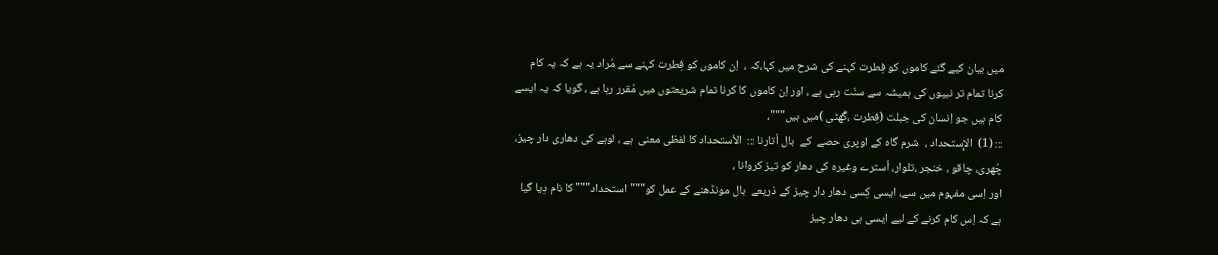میں بیان کیے گئے کاموں کو فِطرت کہنے کی شرح میں کہا،کہ ،  اِن کاموں کو فِطرت کہنے سے مُراد یہ ہے کہ یہ کام کرنا تمام تر نبیوں کی ہمیشہ سے سنّت رہی ہے ، اور اِن کاموں کا کرنا تمام شریعتوں میں مُقرر رہا ہے ، گویا کہ یہ ایسے کام ہیں جو اِنسان کی جبلت (فِطرت ،گُھٹی )میں ہیں"""،
::: (1)  الإِستحداد ،  شرم گاہ کے اوپری حصے  کے  بال اُتارنا :::  الأستحداد کا لفظی معنی  ہے ، لوہے کی دھاری دار چیز، چُھری، چاقو ، خنجر ،تلوار، اُسترے وغیرہ کی دھار کو تیز کروانا ،
اور اِسی مفہوم میں سے، ایسی کِسی دھار دار چیز کے ذریعے  بال مونڈھنے کے عمل کو""" استحداد""" کا نام دِیا گیا ہے کہ اِس کام کرنے کے لیے ایسی ہی دھار چیز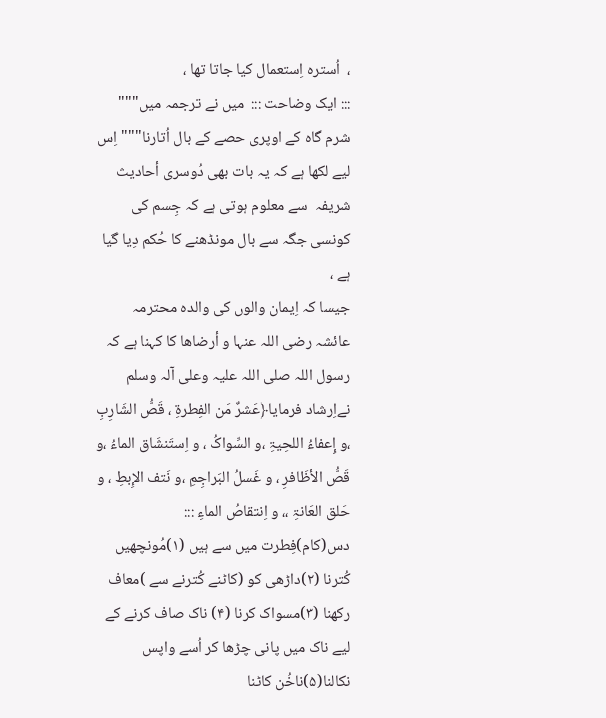،  اُسترہ اِستعمال کیا جاتا تھا ،
::: ایک وضاحت :::  میں نے ترجمہ میں""" شرم گاہ کے اوپری حصے کے بال اُتارنا""" اِس لیے لکھا ہے کہ یہ بات بھی دُوسری أحادیث شریفہ  سے معلوم ہوتی ہے کہ جِسم کی کونسی جگہ سے بال مونڈھنے کا حُکم دِیا گیا ہے ،
جیسا کہ اِیمان والوں کی والدہ محترمہ عائشہ رضی اللہ عنہا و أرضاھا کا کہنا ہے کہ رسول اللہ صلی اللہ علیہ وعلی آلہ وسلم  نےاِرشاد فرمایا﴿عَشرٌ مَن الفِطرۃِ ، قَصُّ الشَارِبِ ،و إِعفاءُ اللحِیۃِ ،و السِّواکُ ، و اِستَنشَاق الماءُ ،و قَصُّ الأظَافرِ ، و غَسلُ البَراجِمِ ،و نَتف الإِبطِ ، و حَلق العَانۃِ ،، و اِنتقاصُ الماءِ ::: دس(کام)فِطرت میں سے ہیں (۱)مُونچھیں کُترنا (۲)داڑھی کو (کاٹنے کُترنے سے )معاف رکھنا (۳)مسواک کرنا (۴) ناک صاف کرنے کے لیے ناک میں پانی چڑھا کر اُسے واپس نکالنا(۵)ناخُن کاٹنا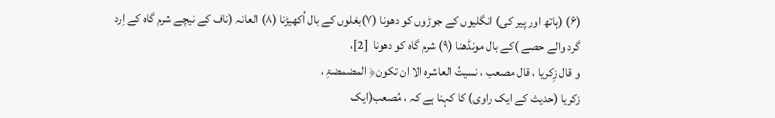(۶) (ہاتھ اور پیر کی) انگلیوں کے جوڑوں کو دھونا (۷)بغلوں کے بال اُکھیڑنا (۸) العانہ (ناف کے نیچے شرم گاہ کے اِرد گرد والے حصے )کے بال مونڈھنا (۹) شرم گاہ کو دھونا  [2]،
و قال زِکریا ، قال مصعب ، نسیتُ العاشرہ الا ان تکون﴿ المضمضۃِ ،
زکریا (حدیث کے ایک راوی) کا کہنا ہے کہ ، مُصعب(ایک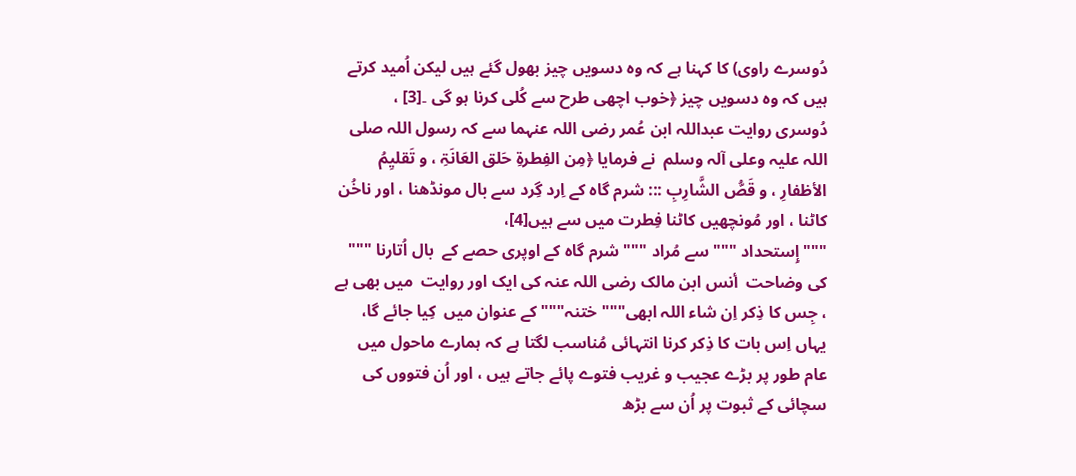دُوسرے راوی) کا کہنا ہے کہ وہ دسویں چیز بھول گئے ہیں لیکن اُمید کرتے ہیں کہ وہ دسویں چیز ﴿خوب اچھی طرح سے کُلی کرنا ہو گی ۔[3] ،
دُوسری روایت عبداللہ ابن عُمر رضی اللہ عنہما سے کہ رسول اللہ صلی اللہ علیہ وعلی آلہ وسلم  نے فرمایا ﴿مِن الفِطرۃِ حَلق العَانَۃِ ، و تَقلیِمُ الأظفارِ ، و قَصُّ الشَّارِبِ ::: شرم گاہ کے اِرد گِرد سے بال مونڈھنا ، اور ناخُن کاٹنا ، اور مُونچھیں کاٹنا فِطرت میں سے ہیں[4]،
"""إِستحداد """ سے مُراد """ شرم گاہ کے اوپری حصے کے  بال اُتارنا """ کی وضاحت  أنس ابن مالک رضی اللہ عنہ کی ایک اور روایت  میں بھی ہے ، جِس کا ذِکر اِن شاء اللہ ابھی""" ختنہ""" کے عنوان میں  کِیا جائے گا،
یہاں اِس بات کا ذِکر کرنا انتہائی مُناسب لگتا ہے کہ ہمارے ماحول میں عام طور پر بڑے عجیب و غریب فتوے پائے جاتے ہیں ، اور اُن فتووں کی سچائی کے ثبوت پر اُن سے بڑھ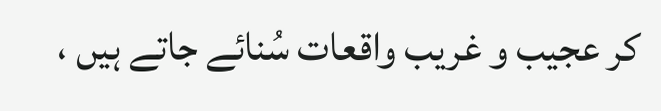کر عجیب و غریب واقعات سُنائے جاتے ہیں ،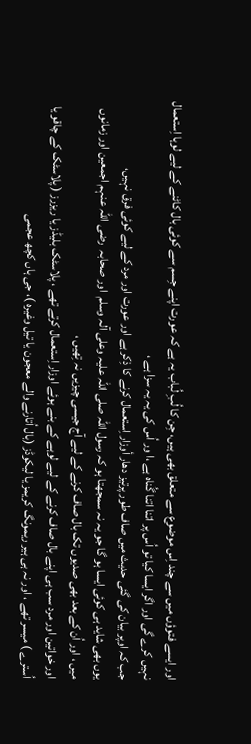اور ایسے فتوؤں میں سے چند اِس موضوع سے متعلق بھی ہیں، جِن کا لُبِ لُباب یہ ہے کہ عورت اپنے جِسم سے کوئی بال کاٹنے کے لیے لوہا اِستعمال نہیں کرے گی اور اگر ایسا کیا تو اُس پر اتنا اتنا گُناہ ہے ،ا ور اُس کی یہ یہ سزا ہے ،
جب کہ اوپر بیان کی گئی حدیث میں صاف طور پرتیز دھار أوزار اِستعمال کرنے کا ذِکر ہے اور عورت اور مرد کے لیے کوئی فرق نہیں،
یوں بھی شاید ہی کوئی ایسا ہو گا جو یہ نہ سمجھتا ہو کہ رسول اللہ صلی اللہ علیہ وعلی آلہ وسلم  اور صحابہ  رضی اللہ عنہم اجمعین اور زمانوں میں ، اور اُن کے بعد بھی صدیوں تک بال صاف کرنے کے لیے آج جیسی چیزیں نہ تِھیں ،
اور خواتین اور مرد سب ہی اپنے بال صاف کرنے کے لیے لوہے کے بنے ہوئے اوزار اِستعمال کرتے تھے ، پلاسٹک بلیڈز یا ریزرز ( پلاسٹک کے چاقو یا اُسترے ) میسر تھے ، اور نہ ہی ہیر ریمونگ کریمز یا لیکوڈز (بال اُتارنے والے معجون یا تیل وغیرہ )، جی ہاں کچھ عجمی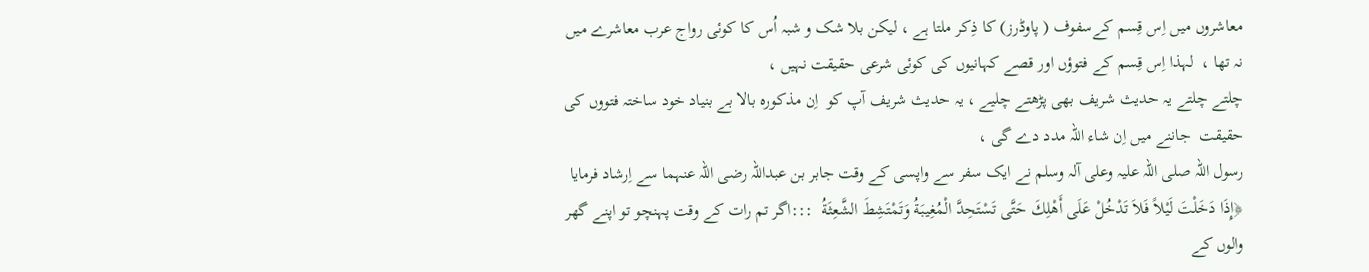معاشروں میں اِس قِسم کےسفوف ( پاوڈرز) کا ذِکر ملتا ہے ، لیکن بلا شک و شبہ اُس کا کوئی رواج عرب معاشرے میں نہ تھا ،  لہذا اِس قِسم کے فتوؤں اور قصے کہانیوں کی کوئی شرعی حقیقت نہیں ،
چلتے چلتے یہ حدیث شریف بھی پڑھتے چلیے ، یہ حدیث شریف آپ کو  اِن مذکورہ بالا بے بنیاد خود ساختہ فتووں کی حقیقت  جاننے میں اِن شاء اللہ مدد دے گی ،
رسول اللہ صلی اللہ علیہ وعلی آلہ وسلم نے ایک سفر سے واپسی کے وقت جابر بن عبداللہ رضی اللہ عنہما سے اِرشاد فرمایا ﴿إِذَا دَخَلْتَ لَيْلاً فَلاَ تَدْخُلْ عَلَى أَهْلِكَ حَتَّى تَسْتَحِدَّ الْمُغِيبَةُ وَتَمْتَشِطَ الشَّعِثَةُ  :::اگر تم رات کے وقت پہنچو تو اپنے گھر والوں کے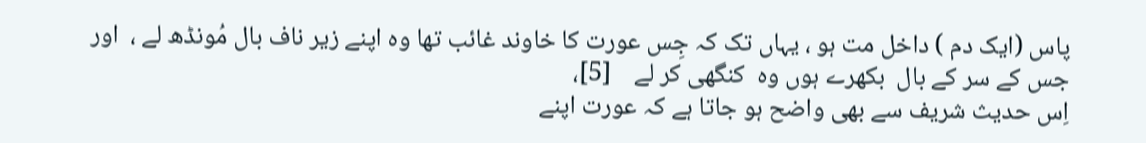پاس (ایک دم ) داخل مت ہو ، یہاں تک کہ جِس عورت کا خاوند غائب تھا وہ اپنے زیر ناف بال مُونڈھ لے ،  اور جس کے سر کے بال  بکھرے ہوں وہ  کنگھی کر لے    [5]،
اِس حدیث شریف سے بھی واضح ہو جاتا ہے کہ عورت اپنے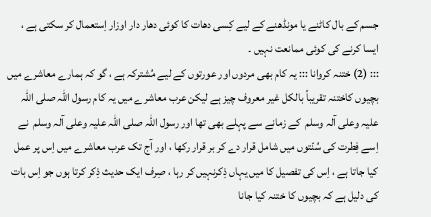جسم کے بال کاٹنے یا مونڈھنے کے لیے کِسی دھات کا کوئی دھار دار اوزار اِستعمال کر سکتی ہے ، ایسا کرنے کی کوئی ممانعت نہیں ۔
::: (2) ختنہ کروانا ::: یہ کام بھی مردوں اور عورتوں کے لیے مُشترکہ ہے ، گو کہ ہمارے معاشرے میں بچیوں کاختنہ تقریباً بالکل غیر معروف چیز ہے لیکن عرب معاشرے میں یہ کام رسول اللہ صلی اللہ علیہ وعلی آلہ وسلم  کے زمانے سے پہلے بھی تھا اور رسول اللہ صلی اللہ علیہ وعلی آلہ وسلم  نے اِسے فِطرت کی سُنّتوں میں شامل قرار دے کر بر قرار رکھا ، اور آج تک عرب معاشرے میں اِس پر عمل کیا جاتا ہے ، اِس کی تفصیل کا میں یہاں ذِکرنہیں کر رہا ، صِرف ایک حدیث ذِکر کرتا ہوں جو اِس بات کی دلیل ہے کہ بچیوں کا ختنہ کیا جانا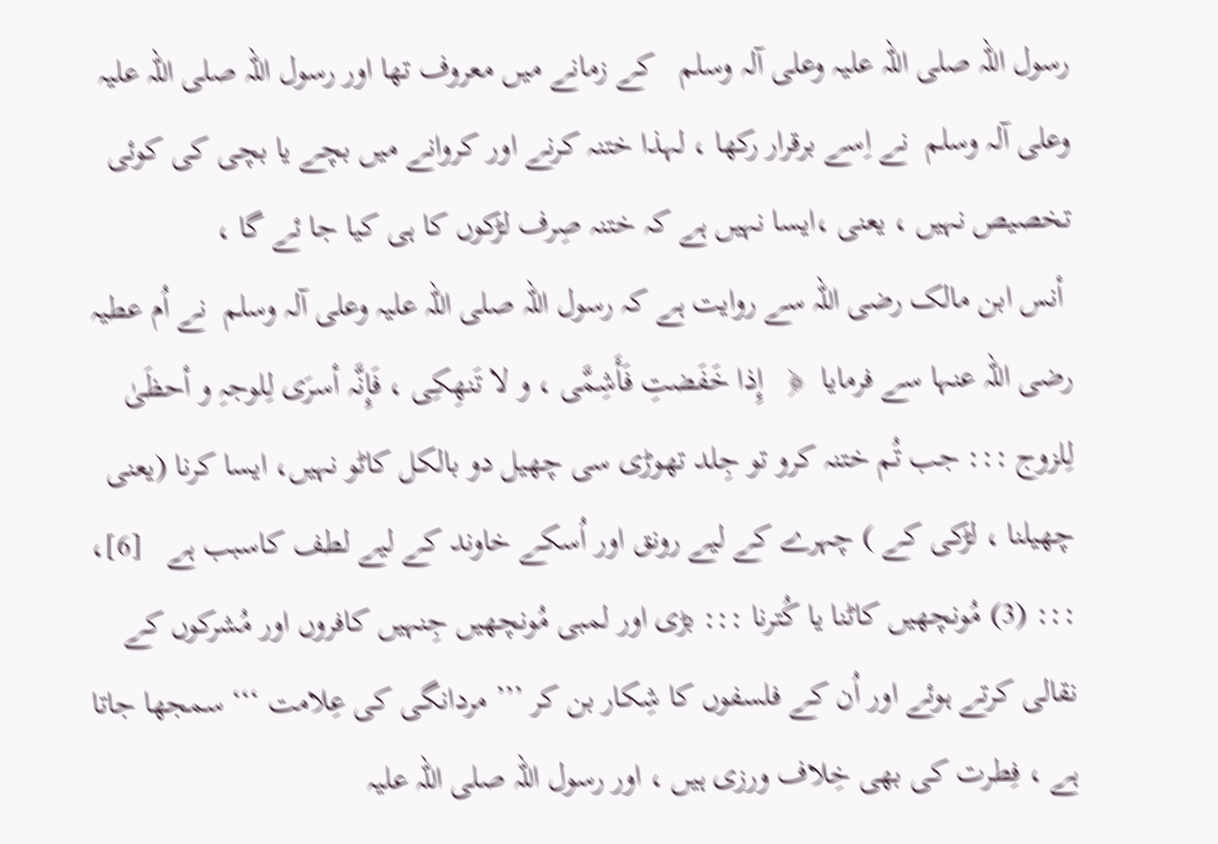رسول اللہ صلی اللہ علیہ وعلی آلہ وسلم   کے زمانے میں معروف تھا اور رسول اللہ صلی اللہ علیہ وعلی آلہ وسلم  نے اِسے برقرار رکھا ، لہذا ختنہ کرنے اور کروانے میں بچے یا بچی کی کوئی تخصیص نہیں ، یعنی ،ایسا نہیں ہے کہ ختنہ صِرف لڑکوں کا ہی کیا جا ئے گا ،
 أنس ابن مالک رضی اللہ سے روایت ہے کہ رسول اللہ صلی اللہ علیہ وعلی آلہ وسلم  نے اُم عطیہ رضی اللہ عنہا سے فرمایا  ﴿   إِذا خَفَضتِ فَأَشِمَّی ، و لا تَنھِکِی ، فَإِنَّہ أسرَی لِلوجہِ و أحظَیٰ لِلزوج ::: جب تُم ختنہ کرو تو جِلد تھوڑی سی چھیل دو بالکل کاٹو نہیں، ایسا کرنا (یعنی چھیلنا ، لڑکی کے ) چہرے کے لیے رونق اور اُسکے خاوند کے لیے لطف کاسبب ہے   [6]،
::: (3) مُونچھیں کاٹنا یا کُترنا ::: بڑی اور لمبی مُونچھیں جِنہیں کافروں اور مُشرکوں کے نقالی کرتے ہوئے اور اُن کے فلسفوں کا شِکار بن کر ’’’ مردانگی کی عِلامت ‘‘‘ سمجھا جاتا ہے ، فِطرت کی بھی خِلاف ورزی ہیں ، اور رسول اللہ صلی اللہ علیہ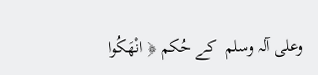وعلی آلہ وسلم  کے حُکم ﴿ انْهَكُوا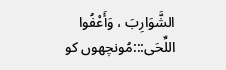الشَّوَارِبَ ، وَأَعْفُوا اللِّحَى:::مُونچھوں کو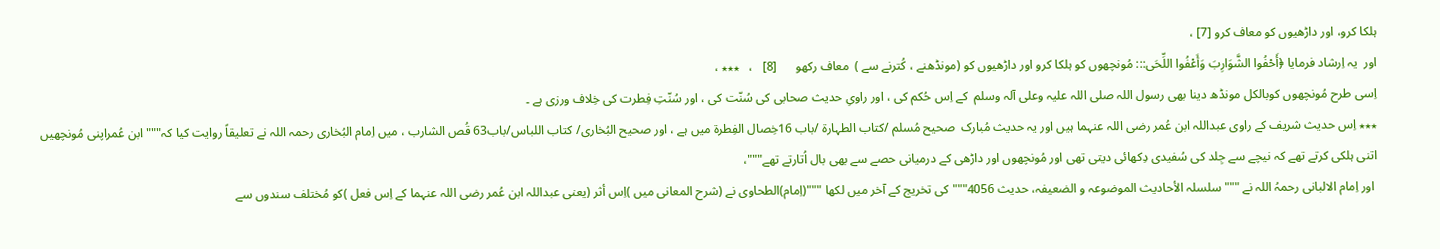ہلکا کرو، اور داڑھیوں کو معاف کرو [7] ،
اور  یہ اِرشاد فرمایا ﴿أَحْفُوا الشَّوَارِبَ وَأَعْفُوا اللِّحَى::: مُونچھوں کو ہلکا کرو اور داڑھیوں کو (مونڈھنے ، کُترنے سے )  معاف رکھو      [8]   ،   ٭٭٭ ،
اِسی طرح مُونچھوں کوبالکل مونڈھ دینا بھی رسول اللہ صلی اللہ علیہ وعلی آلہ وسلم  کے اِس حُکم کی ، اور راویِ حدیث صحابی کی سُنّت کی ، اور سُنّتِ فِطرت کی خِلاف ورزی ہے ۔
٭٭٭ اِس حدیث شریف کے راوی عبداللہ ابن عُمر رضی اللہ عنہما ہیں اور یہ حدیث مُبارک  صحیح مُسلم /کتاب الطہارۃ /باب 16خِصال الفِطرۃ میں ہے ، اور صحیح البُخاری/ کتاب اللباس/باب63 قُص الشارب ، میں اِمام البُخاری رحمہ اللہ نے تعلیقاً روایت کیا کہ""" ابن عُمراپنی مُونچھیں اتنی ہلکی کرتے تھے کہ نیچے سے جِلد کی سُفیدی دِکھائی دیتی تھی اور مُونچھوں اور داڑھی کے درمیانی حصے سے بھی بال اُتارتے تھے"""،
 اور اِمام الالبانی رحمہُ اللہ نے """سلسلہ الأحادیث الموضوعہ و الضعیفہ، حدیث 4056"""کی تخریج کے آخر میں لکھا """(اِمام)الطحاوی نے (شرح المعانی میں )اِس أثر (یعنی عبداللہ ابن عُمر رضی اللہ عنہما کے اِس فعل )کو مُختلف سندوں سے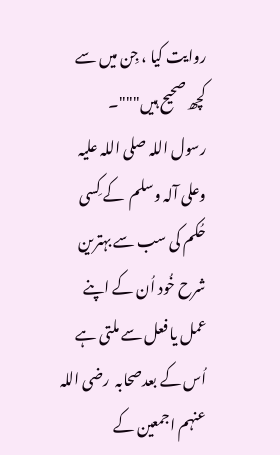روایت کیا ، جِن میں سے کچھ صحیح ہیں"""۔
رسول اللہ صلی اللہ علیہ وعلی آلہ وسلم  کے کِسی حُکم کی سب سے بہترین شرح خُود اُن کے اپنے عمل یا فعل سے ملتی ہے اُس کے بعدصحابہ  رضی اللہ عنہم اجمعین کے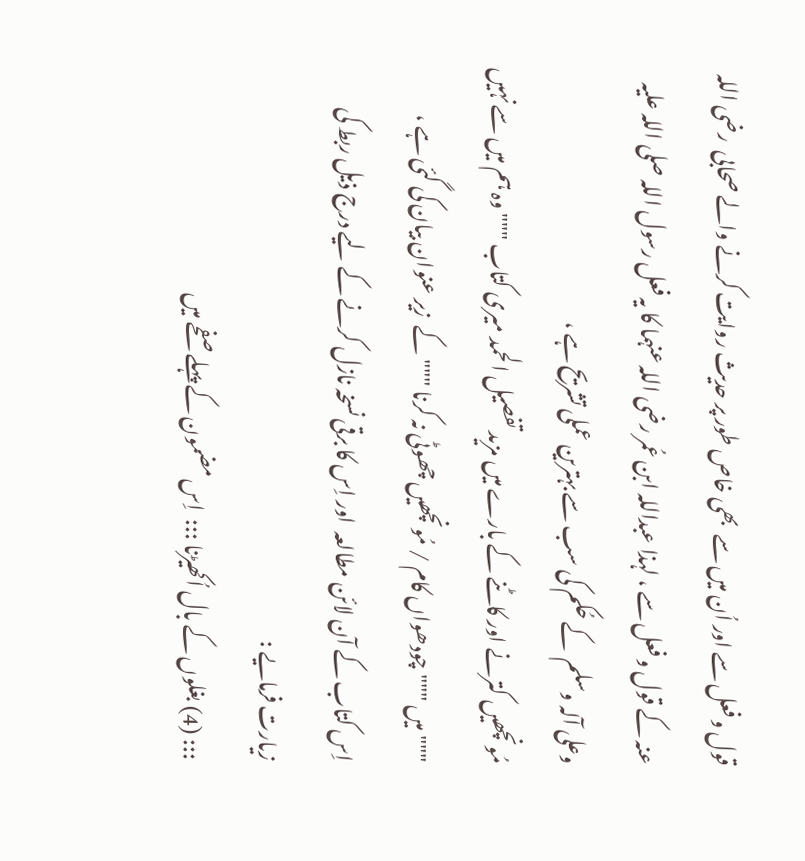قول و فعل سے اور اُن میں سے  بھی خاص طور پر حدیث روایت کرنے والے صحابی  رضی اللہ عنہ کے قول و فعل سے ، لہذا عبداللہ ابن عُمر رضی اللہ عنہما کا یہ فعل رسول اللہ صلی اللہ علیہ وعلی آلہ وسلم  کے حُکم کی سب سے بہترین عملی تشریح ہے ،
مُونچھیں کترنے اور کاٹنے کے بارے میں مزید تفصیل الحمد میری کتاب """وہ ہم میں سے نہیں """ میں """چودھواں کام / مُونچھیں چھوٹی نہ کرنا """ کے  زیر عنوان بیان کی گئی ہے ،
اِس کتاب کے آن لائن مطالعہ  اور اِس کا برقی نسخہ نازل کرنے کے لیے درج ذیل ربط کی زیارت فرمایے :
::: (4) بغلوں کے بال اُکھیڑنا :::  اِس مضمون کے پہلے صفحے میں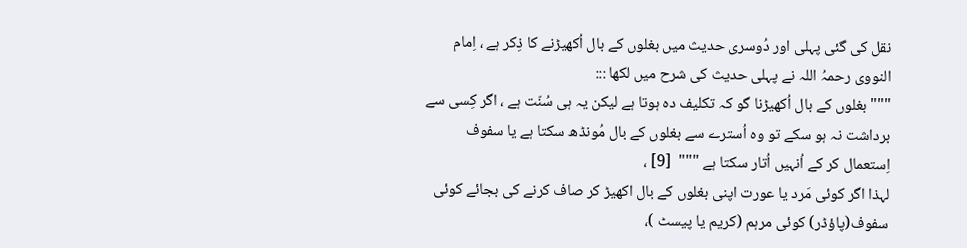نقل کی گئی پہلی اور دُوسری حدیث میں بغلوں کے بال اُکھیڑنے کا ذِکر ہے ، اِمام النووی رحمہُ اللہ نے پہلی حدیث کی شرح میں لکھا :::
"""بغلوں کے بال اُکھیڑنا گو کہ تکلیف دہ ہوتا ہے لیکن یہ ہی سُنّت ہے ، اگر کِسی سے برداشت نہ ہو سکے تو وہ اُسترے سے بغلوں کے بال مُونڈھ سکتا ہے یا سفوف اِستعمال کر کے اُنہیں اُتار سکتا ہے """  [9] ،
لہذا اگر کوئی مَرد یا عورت اپنی بغلوں کے بال اکھیڑ کر صاف کرنے کی بجائے کوئی سفوف(پاؤڈر) کوئی مرہم (کریم یا پیسٹ )،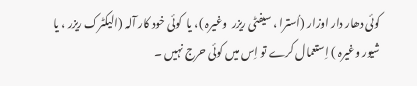کوئی دھار دار اوزار (اُسترا ، سیفٹی ریزر  وغیرہ )، یا  کوئی خود کار آلہ (الیکٹرک ریزر ، یا شیور وغیرہ ) اِستعمال کرے تو اِس میں کوئی حرج نہیں ۔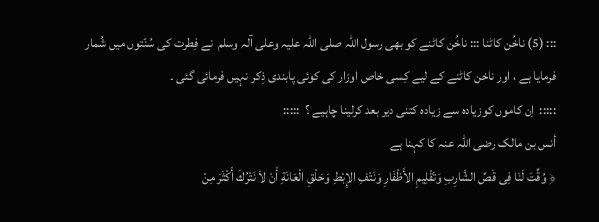::: (5) ناخُن کاٹنا ::: ناخُن کاٹنے کو بھی رسول اللہ صلی اللہ علیہ وعلی آلہ وسلم  نے فِطرت کی سُنّتوں میں شُمار فرمایا ہے ، اور ناخن کاٹنے کے لیے کِسی خاص اوزار کی کوئی پابندی ذِکر نہیں فرمائی گئی ۔
:::::  اِن کاموں کوزیادہ سے زیادہ کتنی دیر بعد کرلینا چاہیے ؟  :::::
أنس بن مالک رضی اللہ عنہ کا کہنا ہے
﴿ وُقِّتَ لَنَا فِى قَصِّ الشَّارِبِ وَتَقْلِيمِ الأَظْفَارِ وَنَتْفِ الإِبْطِ وَحَلْقِ الْعَانَةِ أَنْ لاَ نَتْرُكَ أَكْثَرَ مِنْ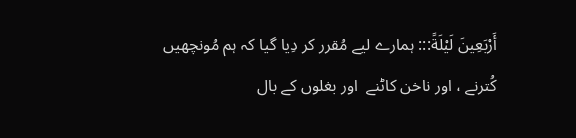أَرْبَعِينَ لَيْلَةً::: ہمارے لیے مُقرر کر دِیا گیا کہ ہم مُونچھیں کُترنے ، اور ناخن کاٹنے  اور بغلوں کے بال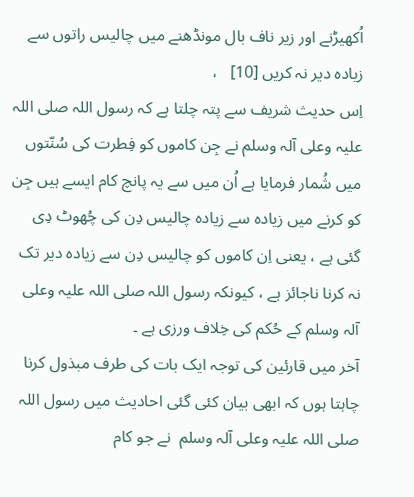اُکھیڑنے اور زیر ناف بال مونڈھنے میں چالیس راتوں سے زیادہ دیر نہ کریں [10]   ،
اِس حدیث شریف سے پتہ چلتا ہے کہ رسول اللہ صلی اللہ علیہ وعلی آلہ وسلم نے جِن کاموں کو فِطرت کی سُنّتوں میں شُمار فرمایا ہے اُن میں سے یہ پانچ کام ایسے ہیں جِن کو کرنے میں زیادہ سے زیادہ چالیس دِن کی چُھوٹ دِی گئی ہے ، یعنی اِن کاموں کو چالیس دِن سے زیادہ دیر تک نہ کرنا ناجائز ہے ، کیونکہ رسول اللہ صلی اللہ علیہ وعلی آلہ وسلم کے حُکم کی خِلاف ورزی ہے ۔
آخر میں قارئین کی توجہ ایک بات کی طرف مبذول کرنا چاہتا ہوں کہ ابھی بیان کئی گئی احادیث میں رسول اللہ صلی اللہ علیہ وعلی آلہ وسلم  نے جو کام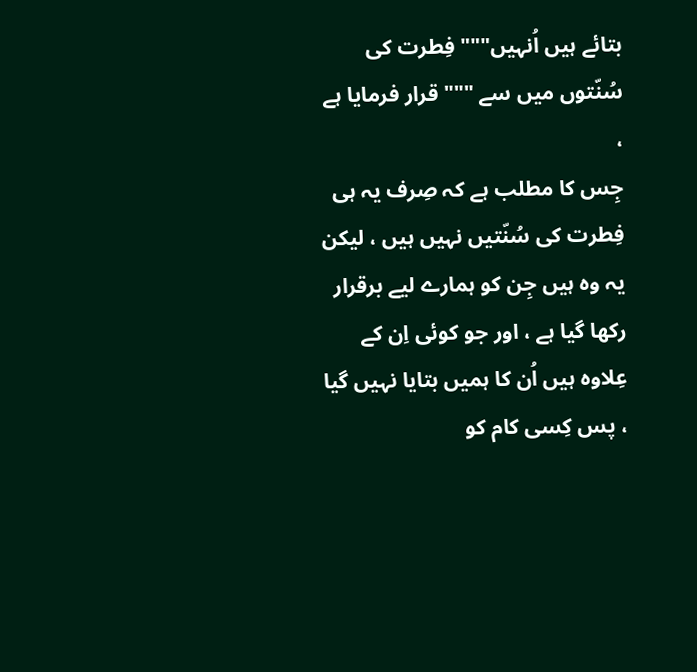بتائے ہیں اُنہیں""" فِطرت کی سُنّتوں میں سے """ قرار فرمایا ہے ،
جِس کا مطلب ہے کہ صِرف یہ ہی فِطرت کی سُنّتیں نہیں ہیں ، لیکن یہ وہ ہیں جِن کو ہمارے لیے برقرار رکھا گیا ہے ، اور جو کوئی اِن کے عِلاوہ ہیں اُن کا ہمیں بتایا نہیں گیا ، پس کِسی کام کو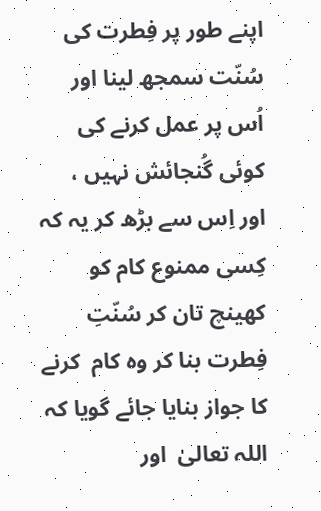اپنے طور پر فِطرت کی سُنّت سمجھ لینا اور اُس پر عمل کرنے کی کوئی گُنجائش نہیں ،
اور اِس سے بڑھ کر یہ کہ کِسی ممنوع کام کو کھینچ تان کر سُنّتِ فِطرت بنا کر وہ کام  کرنے کا جواز بنایا جائے گویا کہ اللہ تعالیٰ  اور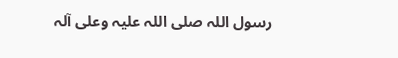رسول اللہ صلی اللہ علیہ وعلی آلہ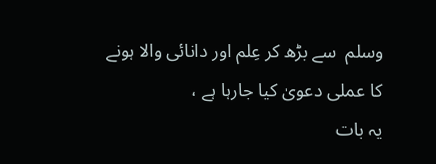وسلم  سے بڑھ کر عِلم اور دانائی والا ہونے کا عملی دعویٰ کیا جارہا ہے ،
یہ بات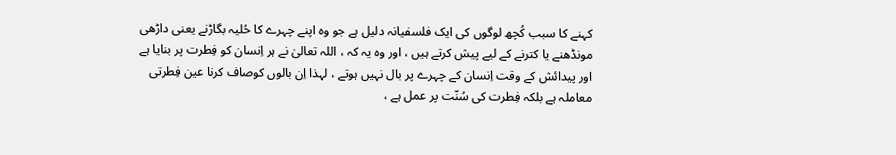کہنے کا سبب کُچھ لوگوں کی ایک فلسفیانہ دلیل ہے جو وہ اپنے چہرے کا حُلیہ بگاڑنے یعنی داڑھی مونڈھنے یا کترنے کے لیے پیش کرتے ہیں ، اور وہ یہ کہ ، اللہ تعالیٰ نے ہر اِنسان کو فِطرت پر بنایا ہے اور پیدائش کے وقت اِنسان کے چہرے پر بال نہیں ہوتے ، لہذا اِن بالوں کوصاف کرنا عین فِطرتی معاملہ ہے بلکہ فِطرت کی سُنّت پر عمل ہے ،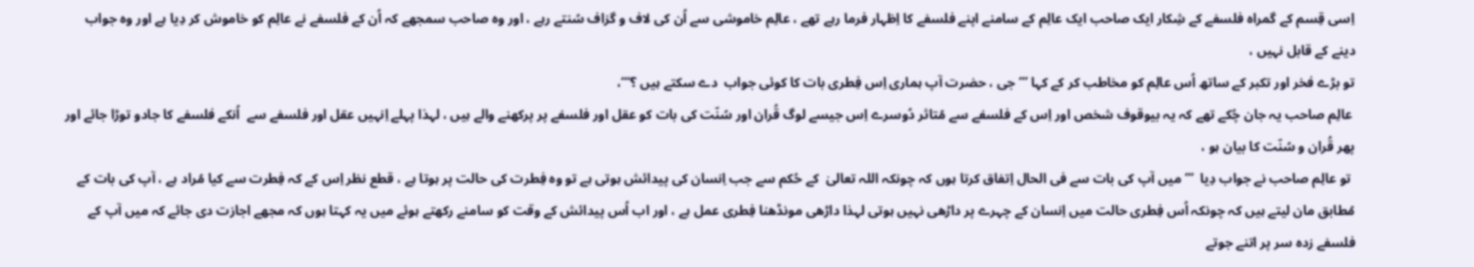اِسی قِسم کے گمراہ فلسفے کے شِکار ایک صاحب ایک عالِم کے سامنے اپنے فلسفے کا اِظہار فرما رہے تھے ، عالِم خاموشی سے اُن کی لاف و گزاف سُنتے رہے ، اور وہ صاحب سمجھے کہ اُن کے فلسفے نے عالِم کو خاموش کر دِیا ہے اور وہ جواب دینے کے قابل نہیں ،
تو بڑے فخر اور تکبر کے ساتھ اُس عالِم کو مخاطب کر کے کہا ’’’ جی ، حضرت آپ ہماری اِس فِطری بات کا کوئی جواب  دے سکتے ہیں ؟‘‘‘،
 عالِم صاحب یہ جان چُکے تھے کہ یہ بیوقوف شخص اور اِس کے فلسفے سے مُتاثر دُوسرے اِس جیسے لوگ قُران اور سُنّت کی بات کو عقل اور فلسفے پر پرکھنے والے ہیں ، لہذا پہلے اِنہیں عقل اور فلسفے سے  اُنکے فلسفے کا جادو توڑا جائے اور پھر قُران و سُنّت کا بیان ہو ،
 تو عالِم صاحب نے جواب دِیا  ’’’ میں آپ کی بات سے فی الحال اِتفاق کرتا ہوں کہ چونکہ اللہ تعالیٰ  کے حُکم سے جب اِنسان کی پیدائش ہوتی ہے تو وہ فِطرت کی حالت پر ہوتا ہے ، قطع نظر اِس کے کہ فِطرت سے کیا مُراد ہے ، آپ کی بات کے مُطابق مان لیتے ہیں کہ چونکہ اُس فِطری حالت میں اِنسان کے چہرے پر داڑھی نہیں ہوتی لہذا داڑھی مونڈھنا فِطری عمل ہے ، اور اب اُس پیدائش کے وقت کو سامنے رکھتے ہوئے میں یہ کہتا ہوں کہ مجھے اجازت دی جائے کہ میں آپ کے فلسفے زدہ سر پر اتنے جوتے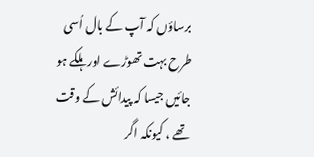برساؤں کہ آپ کے بال اُسی طرح بہت تھوڑے اور ہلکے ہو جائیں جیسا کہ پیدائش کے وقت تھے ، کیونکہ اگر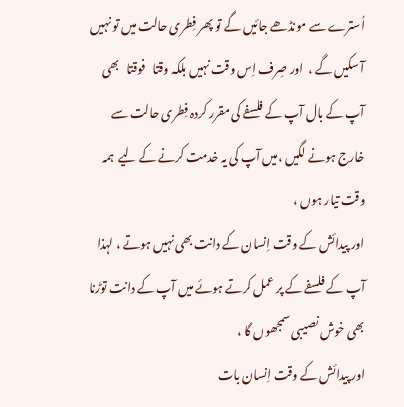اُسترے سے مونڈھے جائیں گے تو پھر فِطری حالت میں تو نہیں آ سکیں گے ،  اور صِرف اِس وقت نہیں بلکہ وقتا   فوقتا   بھی آپ کے بال آپ کے فلسفے کی مقرر کردہ فِطری حالت سے خارج ہونے لگیں ،میں آپ کی یہ خدمت کرنے کے لیے  ہمہ وقت تیار ہوں ،
اور پیدائش کے وقت اِنسان کے دانت بھی نہیں ہوتے ، لہذا آپ کے فلسفے کے پر عمل کرتے ہوئے میں آپ کے دانت توڑنا بھی خوش نصیبی سمجھوں گا ،
اور پیدائش کے وقت اِنسان بات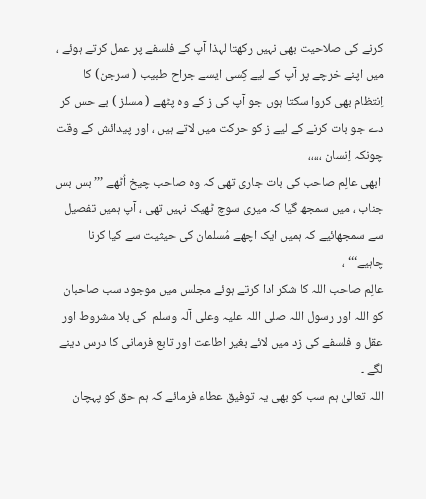کرنے کی صلاحیت بھی نہیں رکھتا لہذا آپ کے فلسفے پر عمل کرتے ہوئے ، میں اپنے خرچے پر آپ کے لیے کِسی ایسے جراح طبیب ( سرجن) کا اِنتظام بھی کروا سکتا ہوں جو آپ کی ز کے وہ پٹھے ( مسلز ) بے حس کر دے جو بات کرنے کے لیے ز کو حرکت میں لاتے ہیں ، اور پیدائش کے وقت چونکہ اِنسان ،،،،،
 ابھی عالِم صاحب کی بات جاری تھی کہ وہ صاحب چیخ اُٹھے ’’’ بس بس جناب ، میں سمجھ گیا کہ میری سوچ ٹھیک نہیں تھی ، آپ ہمیں تفصیل سے سمجھائیے کہ ہمیں ایک اچھے مُسلمان کی حیثیت سے کیا کرنا چاہیے‘‘‘ ،
عالِم صاحب اللہ کا شکر ادا کرتے ہوئے مجلس میں موجود سب صاحبان کو اللہ اور رسول اللہ صلی اللہ علیہ وعلی آلہ وسلم  کی بلا مشروط اور عقل و فلسفے کی زد میں لائے بغیر اطاعت اور تابع فرمانی کا درس دینے لگے ۔
اللہ تعالیٰ ہم سب کو بھی یہ توفیق عطاء فرمائے کہ ہم حق کو پہچان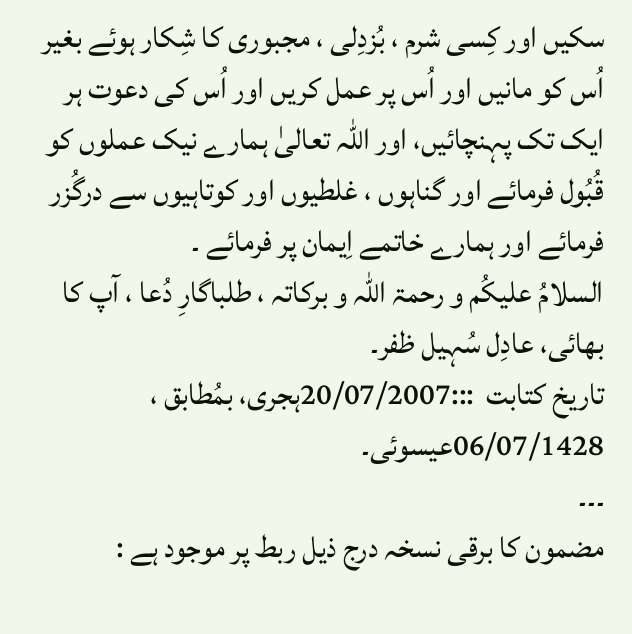سکیں اور کِسی شرم ، بُزدِلی ، مجبوری کا شِکار ہوئے بغیر اُس کو مانیں اور اُس پر عمل کریں اور اُس کی دعوت ہر ایک تک پہنچائیں، اور اللہ تعالیٰ ہمارے نیک عملوں کو قُبُول فرمائے اور گناہوں ، غلطیوں اور کوتاہیوں سے درگُزر فرمائے اور ہمارے خاتمے اِیمان پر فرمائے ۔
السلامُ علیکُم و رحمۃ اللہ و برکاتہ ، طلباگارِ دُعا ، آپ کا بھائی، عادِل سُہیل ظفر۔
تاریخ کتابت  :::20/07/2007ہجری، بمُطابق ، 06/07/1428عیسوئی۔
۔۔۔
مضمون کا برقی نسخہ درج ذیل ربط پر موجود ہے :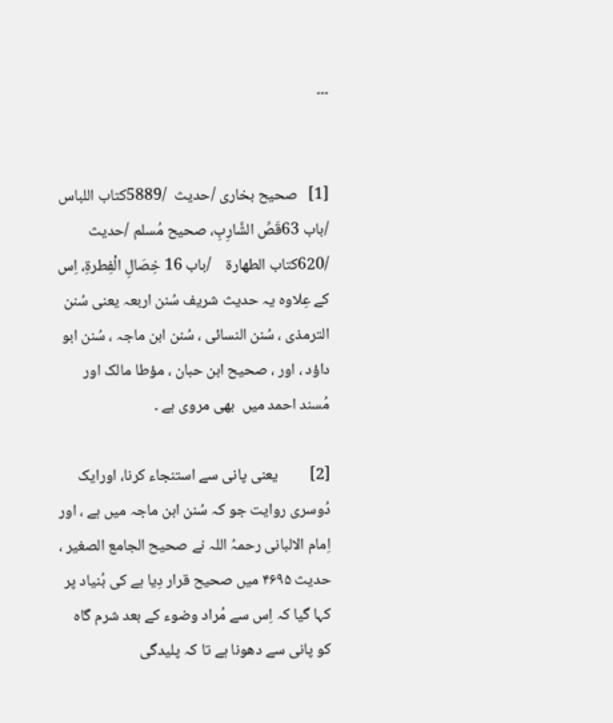۔۔۔


[1]   صحیح بخاری /حدیث  /5889کتاب اللباس /باب 63قَصِّ الشَّارِبِ، صحیح مُسلم /حدیث  /620کتاب الطھارۃ    /باب 16 خِصَالِ الْفِطرةِ، اِس کے عِلاوہ یہ حدیث شریف سُنن اربعہ یعنی سُنن الترمذی ، سُنن النسائی ، سُنن ابن ماجہ ، سُنن ابو داؤد ، اور ، صحیح ابن حبان ، مؤطا مالک اور مُسند احمد میں  بھی مروی ہے ۔

[2]         یعنی پانی سے استنجاء کرنا، اورایک دُوسری روایت جو کہ سُنن ابن ماجہ میں ہے ، اور اِمام الالبانی رحمہُ اللہ نے صحیح الجامع الصغیر ، حدیث ۴۶۹۵ میں صحیح قرار دِیا ہے کی بُنیاد پر کہا گیا کہ اِس سے مُراد وضوء کے بعد شرم گاہ کو پانی سے دھونا ہے تا کہ پلیدگی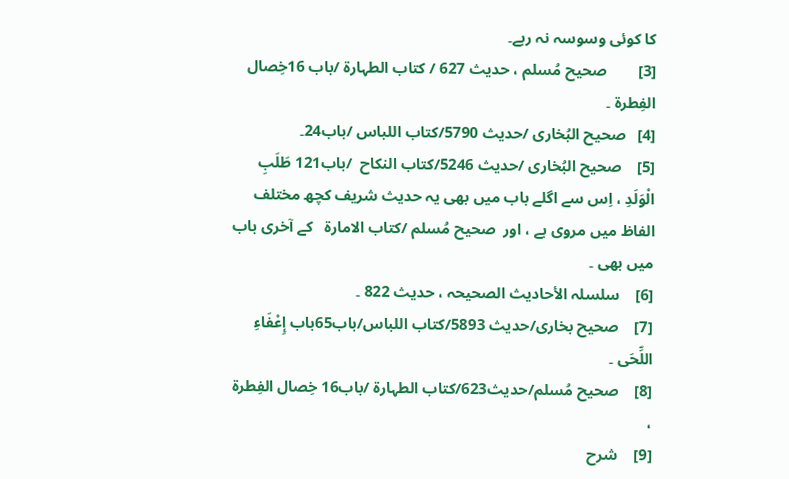کا کوئی وسوسہ نہ رہے۔
[3]        صحیح مُسلم ، حدیث 627 / کتاب الطہارۃ /باب 16خِصال الفِطرۃ ۔
[4]   صحیح البُخاری /حدیث 5790/کتاب اللباس /باب24۔
[5]    صحیح البُخاری /حدیث 5246/کتاب النکاح  /باب121 طَلَبِ الْوَلَدِ ، اِس سے اگلے باب میں بھی یہ حدیث شریف کچھ مختلف الفاظ میں مروی ہے ، اور  صحیح مُسلم /کتاب الامارۃ   کے آخری باب میں بھی ۔
[6]    سلسلہ الأحادیث الصحیحہ ، حدیث 822 ۔
[7]    صحیح بخاری/حدیث 5893/کتاب اللباس/باب65باب إِعْفَاءِ اللِّحَى ۔
[8]    صحیح مُسلم/حدیث623/کتاب الطہارۃ /باب16 خِصال الفِطرۃ ،
[9]    شرح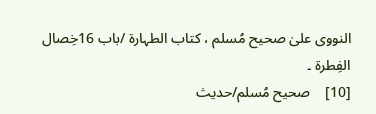النووی علیٰ صحیح مُسلم ، کتاب الطہارۃ /باب 16خِصال الفِطرۃ ۔
[10]    صحیح مُسلم/حدیث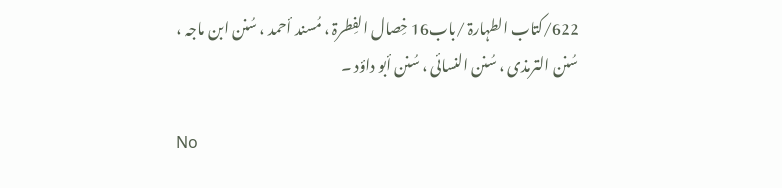622/کتاب الطہارۃ /باب16 خِصال الفِطرۃ ، مُسند أحمد ، سُنن ابن ماجہ ، سُنن الترمذی ، سُنن النسائی ، سُنن أبو داؤد ۔

No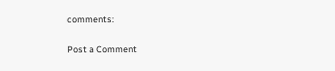comments:

Post a Comment